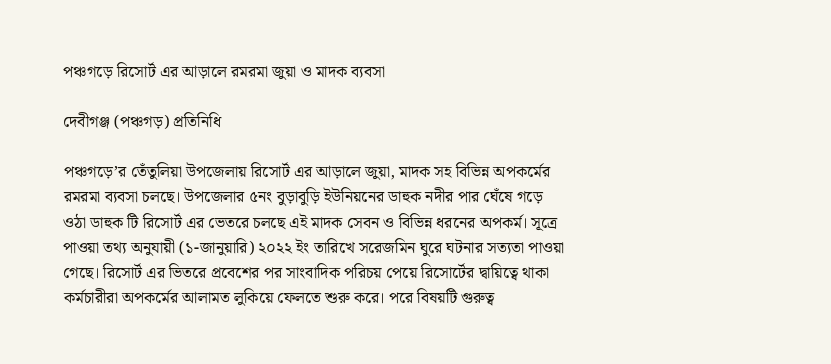পঞ্চগড়ে রিসোর্ট এর আড়ালে রমরমা জুয়া ও মাদক ব্যবসা

দেবীগঞ্জ (পঞ্চগড়) প্রতিনিধি

পঞ্চগড়ে’র তেঁতুলিয়া উপজেলায় রিসোর্ট এর আড়ালে জুয়া, মাদক সহ বিভিন্ন অপকর্মের রমরমা ব্যবসা চলছে। উপজেলার ৫নং বুড়াবুড়ি ইউনিয়নের ডাহুক নদীর পার ঘেঁষে গড়ে ওঠা ডাহুক টি রিসোর্ট এর ভেতরে চলছে এই মাদক সেবন ও বিভিন্ন ধরনের অপকর্ম। সূত্রে পাওয়া তথ্য অনুযায়ী (১-জানুয়ারি) ২০২২ ইং তারিখে সরেজমিন ঘুরে ঘটনার সত্যতা পাওয়া গেছে। রিসোর্ট এর ভিতরে প্রবেশের পর সাংবাদিক পরিচয় পেয়ে রিসোর্টের দ্বায়িত্বে থাকা কর্মচারীরা অপকর্মের আলামত লুকিয়ে ফেলতে শুরু করে। পরে বিষয়টি গুরুত্ব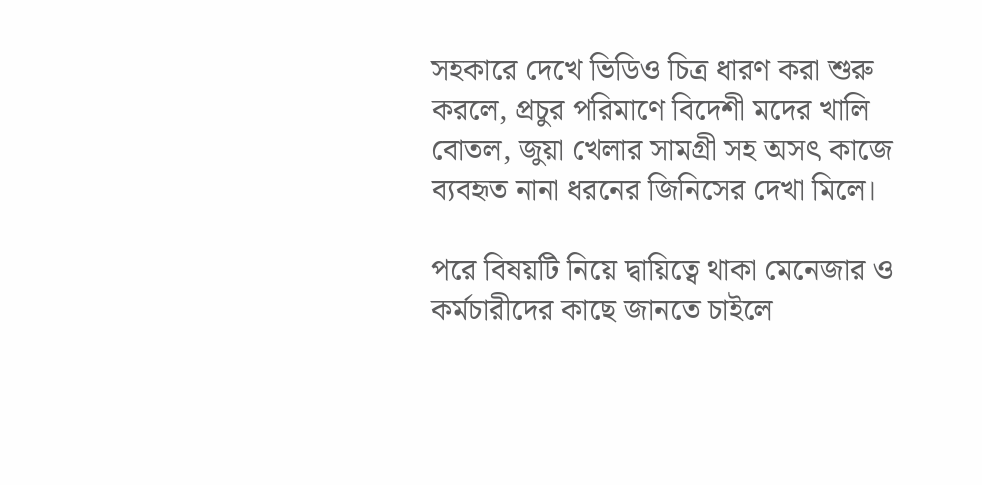সহকারে দেখে ভিডিও চিত্র ধারণ করা শুরু করলে, প্রচুর পরিমাণে বিদেশী মদের খালি বোতল, জুয়া খেলার সামগ্রী সহ অসৎ কাজে ব্যবহৃত নানা ধরনের জিনিসের দেখা মিলে।

পরে বিষয়টি নিয়ে দ্বায়িত্বে থাকা মেনেজার ও কর্মচারীদের কাছে জানতে চাইলে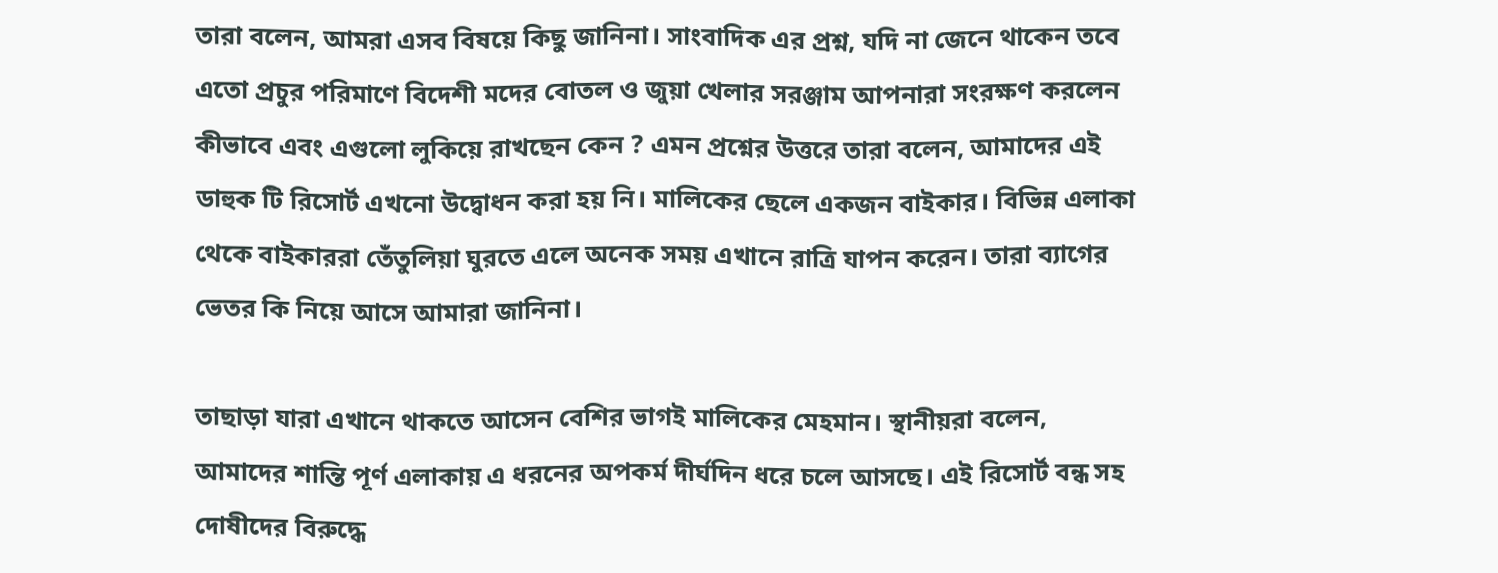তারা বলেন, আমরা এসব বিষয়ে কিছু জানিনা। সাংবাদিক এর প্রশ্ন, যদি না জেনে থাকেন তবে এতো প্রচুর পরিমাণে বিদেশী মদের বোতল ও জুয়া খেলার সরঞ্জাম আপনারা সংরক্ষণ করলেন কীভাবে এবং এগুলো লুকিয়ে রাখছেন কেন ? এমন প্রশ্নের উত্তরে তারা বলেন, আমাদের এই ডাহুক টি রিসোর্ট এখনো উদ্বোধন করা হয় নি। মালিকের ছেলে একজন বাইকার। বিভিন্ন এলাকা থেকে বাইকাররা তেঁতুলিয়া ঘুরতে এলে অনেক সময় এখানে রাত্রি যাপন করেন। তারা ব্যাগের ভেতর কি নিয়ে আসে আমারা জানিনা।

তাছাড়া যারা এখানে থাকতে আসেন বেশির ভাগই মালিকের মেহমান। স্থানীয়রা বলেন, আমাদের শান্তি পূর্ণ এলাকায় এ ধরনের অপকর্ম দীর্ঘদিন ধরে চলে আসছে। এই রিসোর্ট বন্ধ সহ দোষীদের বিরুদ্ধে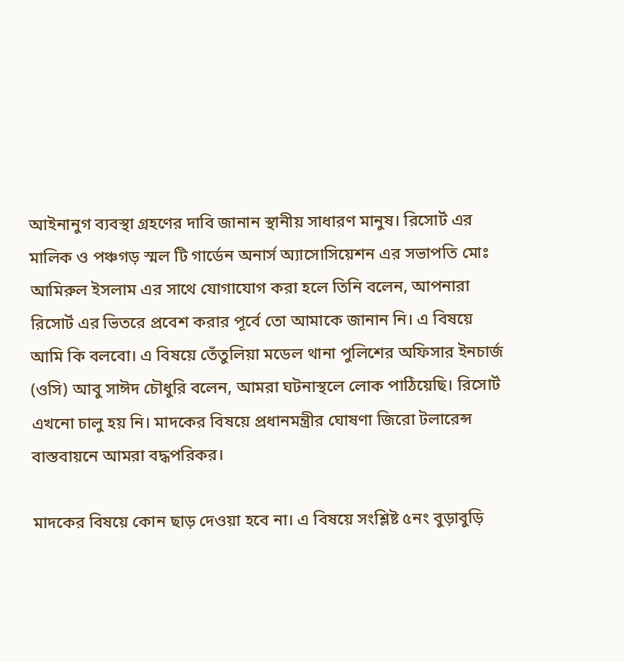আইনানুগ ব্যবস্থা গ্রহণের দাবি জানান স্থানীয় সাধারণ মানুষ। রিসোর্ট এর মালিক ও পঞ্চগড় স্মল টি গার্ডেন অনার্স অ্যাসোসিয়েশন এর সভাপতি মোঃ আমিরুল ইসলাম এর সাথে যোগাযোগ করা হলে তিনি বলেন, আপনারা রিসোর্ট এর ভিতরে প্রবেশ করার পূর্বে তো আমাকে জানান নি। এ বিষয়ে আমি কি বলবো। এ বিষয়ে তেঁতুলিয়া মডেল থানা পুলিশের অফিসার ইনচার্জ (ওসি) আবু সাঈদ চৌধুরি বলেন, আমরা ঘটনাস্থলে লোক পাঠিয়েছি। রিসোর্ট এখনো চালু হয় নি। মাদকের বিষয়ে প্রধানমন্ত্রীর ঘোষণা জিরো টলারেন্স বাস্তবায়নে আমরা বদ্ধপরিকর।

মাদকের বিষয়ে কোন ছাড় দেওয়া হবে না। এ বিষয়ে সংশ্লিষ্ট ৫নং বুড়াবুড়ি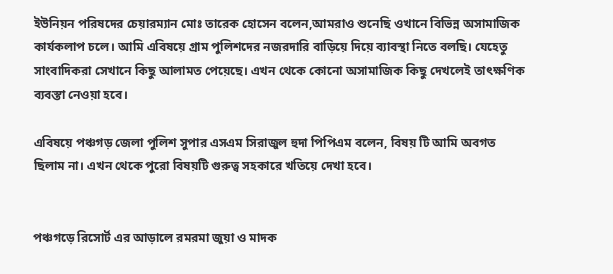ইউনিয়ন পরিষদের চেয়ারম্যান মোঃ তারেক হোসেন বলেন,আমরাও শুনেছি ওখানে বিভিন্ন অসামাজিক কার্যকলাপ চলে। আমি এবিষয়ে গ্রাম পুলিশদের নজরদারি বাড়িয়ে দিয়ে ব্যাবস্থা নিতে বলছি। যেহেতু সাংবাদিকরা সেখানে কিছু আলামত পেয়েছে। এখন থেকে কোনো অসামাজিক কিছু দেখলেই তাৎক্ষণিক ব্যবস্তা নেওয়া হবে।

এবিষয়ে পঞ্চগড় জেলা পুলিশ সুপার এসএম সিরাজুল হুদা পিপিএম বলেন, বিষয় টি আমি অবগত ছিলাম না। এখন থেকে পুরো বিষয়টি গুরুত্ব সহকারে খতিয়ে দেখা হবে।


পঞ্চগড়ে রিসোর্ট এর আড়ালে রমরমা জুয়া ও মাদক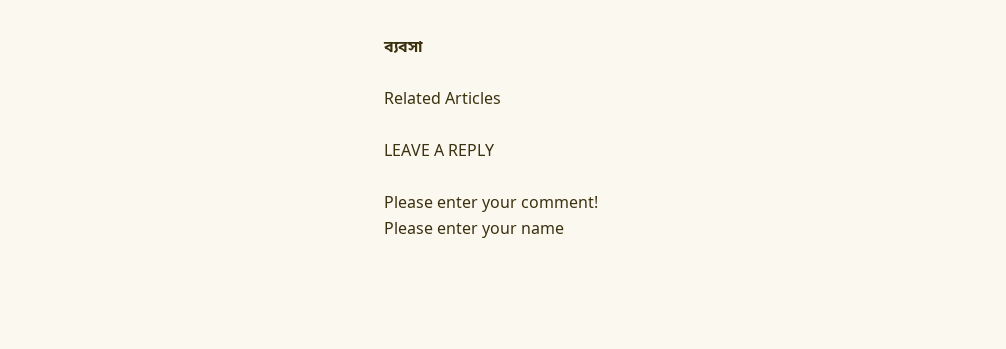ব্যবসা

Related Articles

LEAVE A REPLY

Please enter your comment!
Please enter your name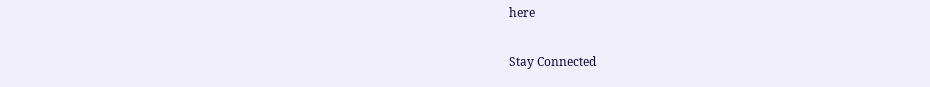here

Stay Connected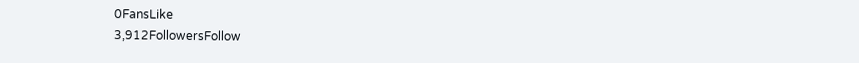0FansLike
3,912FollowersFollow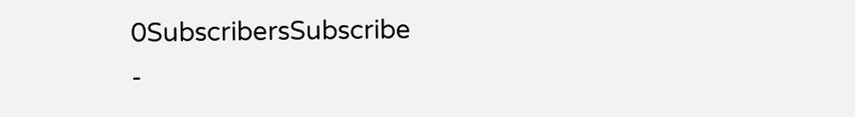0SubscribersSubscribe
-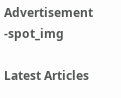Advertisement -spot_img

Latest Articles